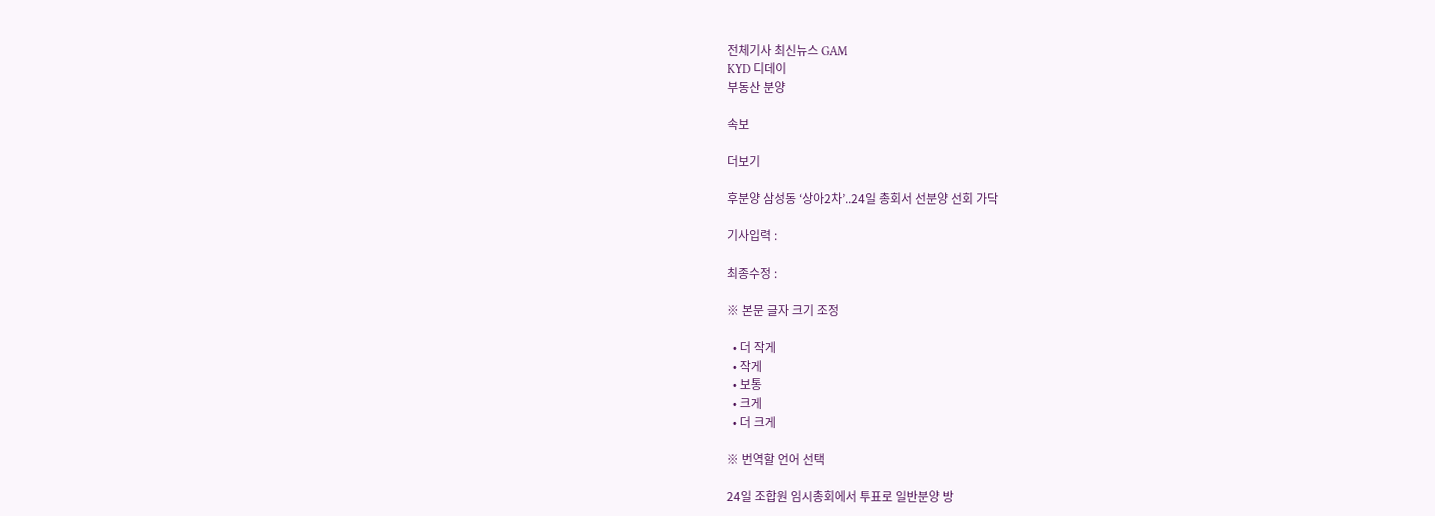전체기사 최신뉴스 GAM
KYD 디데이
부동산 분양

속보

더보기

후분양 삼성동 ‘상아2차’..24일 총회서 선분양 선회 가닥

기사입력 :

최종수정 :

※ 본문 글자 크기 조정

  • 더 작게
  • 작게
  • 보통
  • 크게
  • 더 크게

※ 번역할 언어 선택

24일 조합원 임시총회에서 투표로 일반분양 방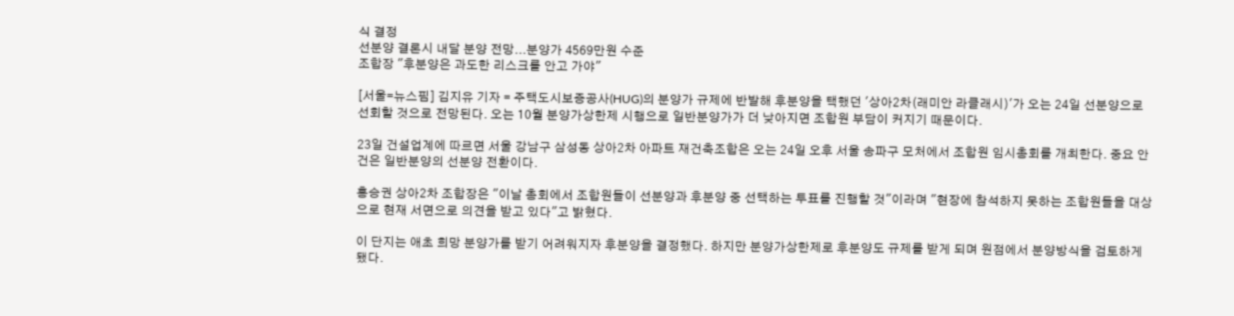식 결정
선분양 결론시 내달 분양 전망...분양가 4569만원 수준
조합장 "후분양은 과도한 리스크를 안고 가야"

[서울=뉴스핌] 김지유 기자 = 주택도시보증공사(HUG)의 분양가 규제에 반발해 후분양을 택했던 '상아2차(래미안 라클래시)'가 오는 24일 선분양으로 선회할 것으로 전망된다. 오는 10월 분양가상한제 시행으로 일반분양가가 더 낮아지면 조합원 부담이 커지기 때문이다.

23일 건설업계에 따르면 서울 강남구 삼성동 상아2차 아파트 재건축조합은 오는 24일 오후 서울 송파구 모처에서 조합원 임시총회를 개최한다. 중요 안건은 일반분양의 선분양 전환이다.

홍승권 상아2차 조합장은 "이날 총회에서 조합원들이 선분양과 후분양 중 선택하는 투표를 진행할 것"이라며 "현장에 참석하지 못하는 조합원들을 대상으로 현재 서면으로 의견을 받고 있다"고 밝혔다.

이 단지는 애초 희망 분양가를 받기 어려워지자 후분양을 결정했다. 하지만 분양가상한제로 후분양도 규제를 받게 되며 원점에서 분양방식을 검토하게 됐다.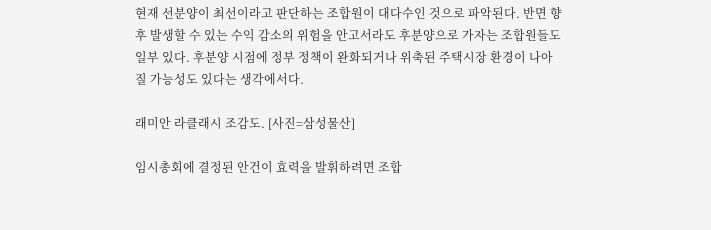현재 선분양이 최선이라고 판단하는 조합원이 대다수인 것으로 파악된다. 반면 향후 발생할 수 있는 수익 감소의 위험을 안고서라도 후분양으로 가자는 조합원들도 일부 있다. 후분양 시점에 정부 정책이 완화되거나 위축된 주택시장 환경이 나아질 가능성도 있다는 생각에서다.

래미안 라클래시 조감도. [사진=삼성물산]

임시총회에 결정된 안건이 효력을 발휘하려면 조합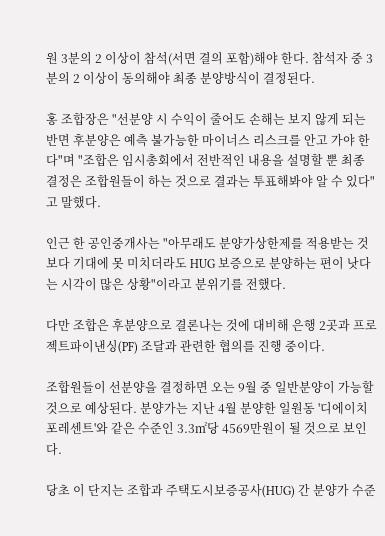원 3분의 2 이상이 참석(서면 결의 포함)해야 한다. 참석자 중 3분의 2 이상이 동의해야 최종 분양방식이 결정된다.

홍 조합장은 "선분양 시 수익이 줄어도 손해는 보지 않게 되는 반면 후분양은 예측 불가능한 마이너스 리스크를 안고 가야 한다"며 "조합은 임시총회에서 전반적인 내용을 설명할 뿐 최종 결정은 조합원들이 하는 것으로 결과는 투표해봐야 알 수 있다"고 말했다.

인근 한 공인중개사는 "아무래도 분양가상한제를 적용받는 것보다 기대에 못 미치더라도 HUG 보증으로 분양하는 편이 낫다는 시각이 많은 상황"이라고 분위기를 전했다.

다만 조합은 후분양으로 결론나는 것에 대비해 은행 2곳과 프로젝트파이낸싱(PF) 조달과 관련한 협의를 진행 중이다.

조합원들이 선분양을 결정하면 오는 9월 중 일반분양이 가능할 것으로 예상된다. 분양가는 지난 4월 분양한 일원동 '디에이치 포레센트'와 같은 수준인 3.3㎡당 4569만원이 될 것으로 보인다.

당초 이 단지는 조합과 주택도시보증공사(HUG) 간 분양가 수준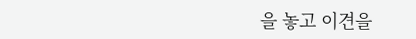을 놓고 이견을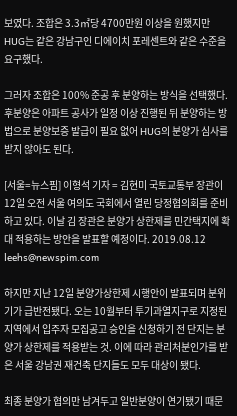보였다. 조합은 3.3㎡당 4700만원 이상을 원했지만 HUG는 같은 강남구인 디에이치 포레센트와 같은 수준을 요구했다.

그러자 조합은 100% 준공 후 분양하는 방식을 선택했다. 후분양은 아파트 공사가 일정 이상 진행된 뒤 분양하는 방법으로 분양보증 발급이 필요 없어 HUG의 분양가 심사를 받지 않아도 된다.

[서울=뉴스핌] 이형석 기자 = 김현미 국토교통부 장관이 12일 오전 서울 여의도 국회에서 열린 당정협의회를 준비 하고 있다. 이날 김 장관은 분양가 상한제를 민간택지에 확대 적용하는 방안을 발표할 예정이다. 2019.08.12 leehs@newspim.com

하지만 지난 12일 분양가상한제 시행안이 발표되며 분위기가 급반전됐다. 오는 10월부터 투기과열지구로 지정된 지역에서 입주자 모집공고 승인을 신청하기 전 단지는 분양가 상한제를 적용받는 것. 이에 따라 관리처분인가를 받은 서울 강남권 재건축 단지들도 모두 대상이 됐다.

최종 분양가 협의만 남겨두고 일반분양이 연기됐기 때문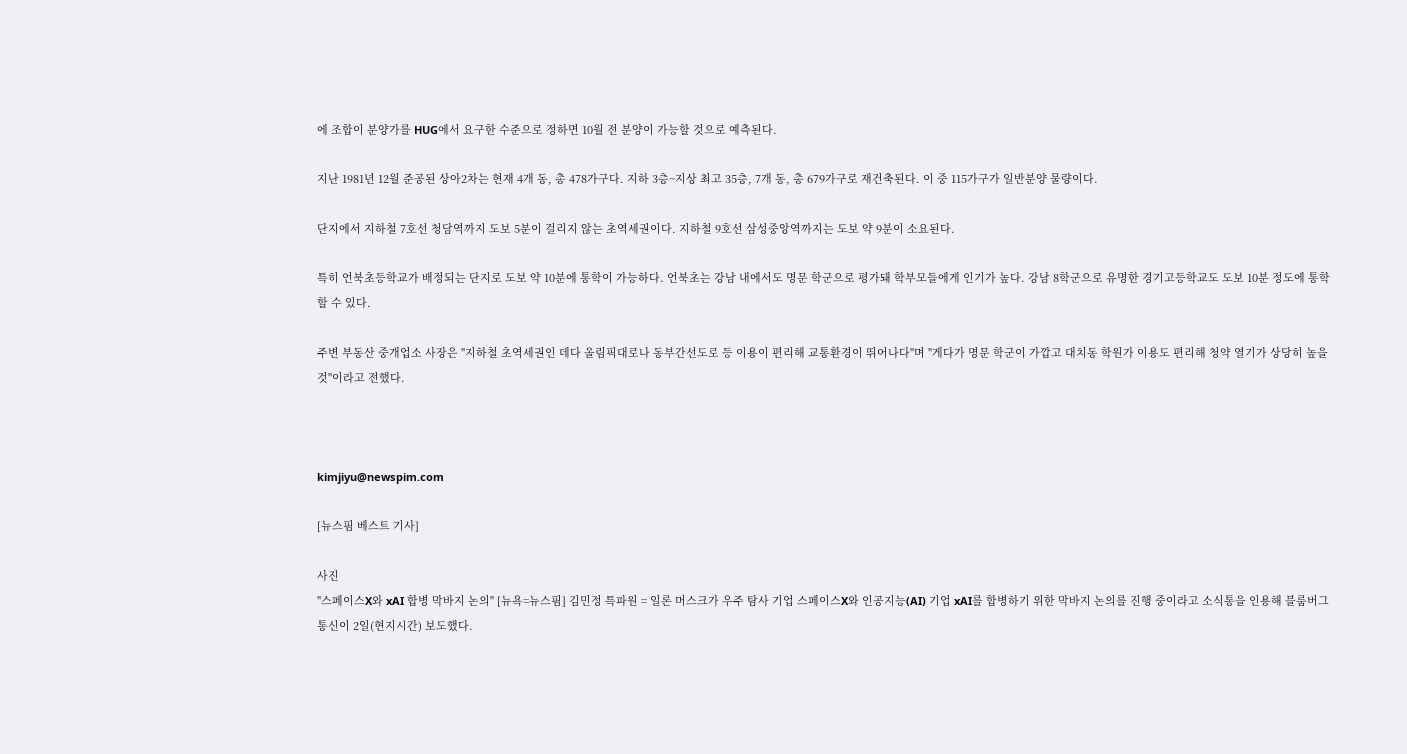에 조합이 분양가를 HUG에서 요구한 수준으로 정하면 10월 전 분양이 가능할 것으로 예측된다.

지난 1981년 12월 준공된 상아2차는 현재 4개 동, 총 478가구다. 지하 3층~지상 최고 35층, 7개 동, 총 679가구로 재건축된다. 이 중 115가구가 일반분양 물량이다.

단지에서 지하철 7호선 청담역까지 도보 5분이 걸리지 않는 초역세권이다. 지하철 9호선 삼성중앙역까지는 도보 약 9분이 소요된다.

특히 언북초등학교가 배정되는 단지로 도보 약 10분에 통학이 가능하다. 언북초는 강남 내에서도 명문 학군으로 평가돼 학부모들에게 인기가 높다. 강남 8학군으로 유명한 경기고등학교도 도보 10분 정도에 통학할 수 있다.

주변 부동산 중개업소 사장은 "지하철 초역세권인 데다 올림픽대로나 동부간선도로 등 이용이 편리해 교통환경이 뛰어나다"며 "게다가 명문 학군이 가깝고 대치동 학원가 이용도 편리해 청약 열기가 상당히 높을 것"이라고 전했다.



kimjiyu@newspim.com

[뉴스핌 베스트 기사]

사진
"스페이스X와 xAI 합병 막바지 논의" [뉴욕=뉴스핌] 김민정 특파원 = 일론 머스크가 우주 탐사 기업 스페이스X와 인공지능(AI) 기업 xAI를 합병하기 위한 막바지 논의를 진행 중이라고 소식통을 인용해 블룸버그통신이 2일(현지시간) 보도했다.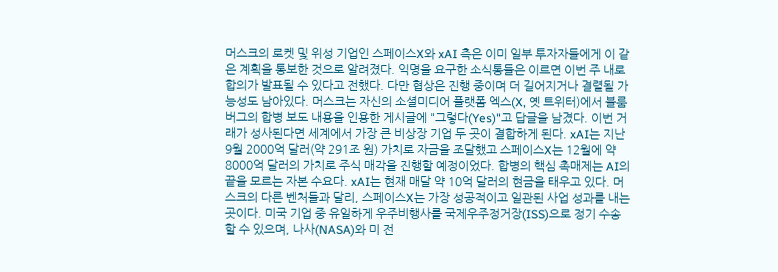머스크의 로켓 및 위성 기업인 스페이스X와 xAI 측은 이미 일부 투자자들에게 이 같은 계획을 통보한 것으로 알려졌다. 익명을 요구한 소식통들은 이르면 이번 주 내로 합의가 발표될 수 있다고 전했다. 다만 협상은 진행 중이며 더 길어지거나 결렬될 가능성도 남아있다. 머스크는 자신의 소셜미디어 플랫폼 엑스(X, 옛 트위터)에서 블룸버그의 합병 보도 내용을 인용한 게시글에 "그렇다(Yes)"고 답글을 남겼다. 이번 거래가 성사된다면 세계에서 가장 큰 비상장 기업 두 곳이 결합하게 된다. xAI는 지난 9월 2000억 달러(약 291조 원) 가치로 자금을 조달했고 스페이스X는 12월에 약 8000억 달러의 가치로 주식 매각을 진행할 예정이었다. 합병의 핵심 촉매제는 AI의 끝을 모르는 자본 수요다. xAI는 현재 매달 약 10억 달러의 현금을 태우고 있다. 머스크의 다른 벤처들과 달리, 스페이스X는 가장 성공적이고 일관된 사업 성과를 내는 곳이다. 미국 기업 중 유일하게 우주비행사를 국제우주정거장(ISS)으로 정기 수송할 수 있으며, 나사(NASA)와 미 전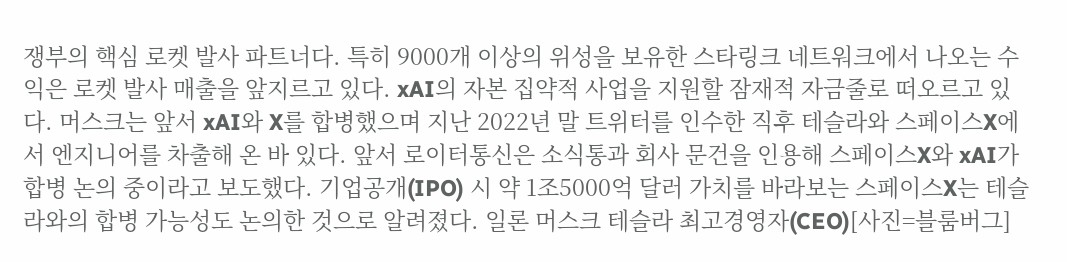쟁부의 핵심 로켓 발사 파트너다. 특히 9000개 이상의 위성을 보유한 스타링크 네트워크에서 나오는 수익은 로켓 발사 매출을 앞지르고 있다. xAI의 자본 집약적 사업을 지원할 잠재적 자금줄로 떠오르고 있다. 머스크는 앞서 xAI와 X를 합병했으며 지난 2022년 말 트위터를 인수한 직후 테슬라와 스페이스X에서 엔지니어를 차출해 온 바 있다. 앞서 로이터통신은 소식통과 회사 문건을 인용해 스페이스X와 xAI가 합병 논의 중이라고 보도했다. 기업공개(IPO) 시 약 1조5000억 달러 가치를 바라보는 스페이스X는 테슬라와의 합병 가능성도 논의한 것으로 알려졌다. 일론 머스크 테슬라 최고경영자(CEO)[사진=블룸버그]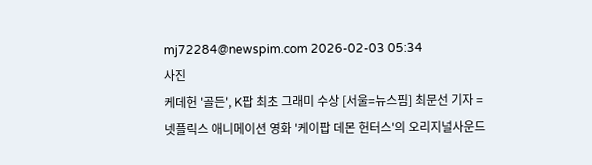mj72284@newspim.com 2026-02-03 05:34
사진
케데헌 '골든', K팝 최초 그래미 수상 [서울=뉴스핌] 최문선 기자 = 넷플릭스 애니메이션 영화 '케이팝 데몬 헌터스'의 오리지널사운드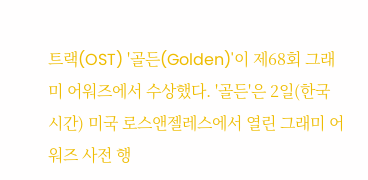트랙(OST) '골든(Golden)'이 제68회 그래미 어워즈에서 수상했다. '골든'은 2일(한국시간) 미국 로스앤젤레스에서 열린 그래미 어워즈 사전 행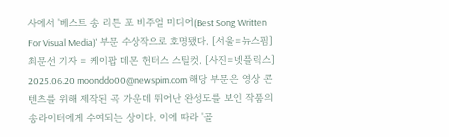사에서 '베스트 송 리튼 포 비주얼 미디어(Best Song Written For Visual Media)' 부문 수상작으로 호명됐다. [서울=뉴스핌] 최문선 기자 = 케이팝 데몬 헌터스 스틸컷. [사진=넷플릭스] 2025.06.20 moonddo00@newspim.com 해당 부문은 영상 콘텐츠를 위해 제작된 곡 가운데 뛰어난 완성도를 보인 작품의 송라이터에게 수여되는 상이다. 이에 따라 '골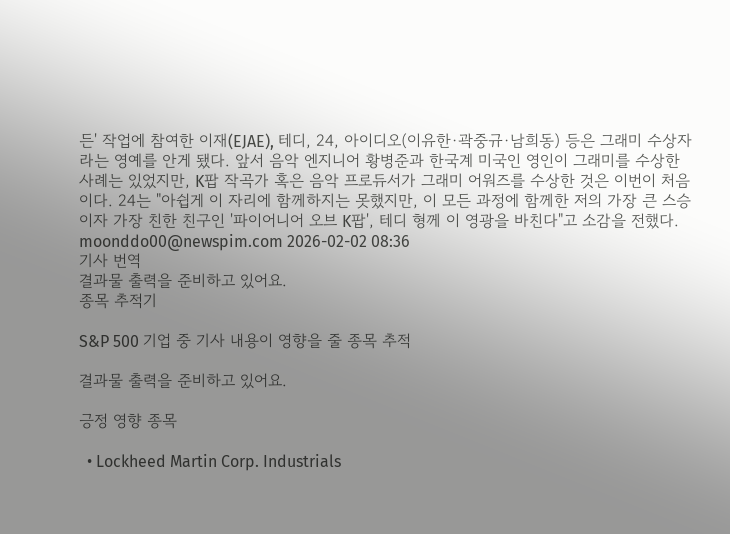든' 작업에 참여한 이재(EJAE), 테디, 24, 아이디오(이유한·곽중규·남희동) 등은 그래미 수상자라는 영예를 안게 됐다. 앞서 음악 엔지니어 황병준과 한국계 미국인 영인이 그래미를 수상한 사례는 있었지만, K팝 작곡가 혹은 음악 프로듀서가 그래미 어워즈를 수상한 것은 이번이 처음이다. 24는 "아쉽게 이 자리에 함께하지는 못했지만, 이 모든 과정에 함께한 저의 가장 큰 스승이자 가장 친한 친구인 '파이어니어 오브 K팝', 테디 형께 이 영광을 바친다"고 소감을 전했다. moonddo00@newspim.com 2026-02-02 08:36
기사 번역
결과물 출력을 준비하고 있어요.
종목 추적기

S&P 500 기업 중 기사 내용이 영향을 줄 종목 추적

결과물 출력을 준비하고 있어요.

긍정 영향 종목

  • Lockheed Martin Corp. Industrials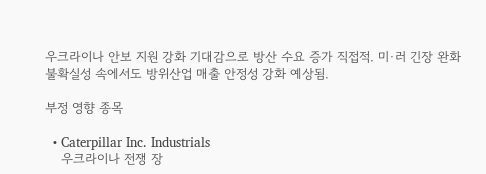우크라이나 안보 지원 강화 기대감으로 방산 수요 증가 직접적. 미·러 긴장 완화 불확실성 속에서도 방위산업 매출 안정성 강화 예상됨.

부정 영향 종목

  • Caterpillar Inc. Industrials
    우크라이나 전쟁 장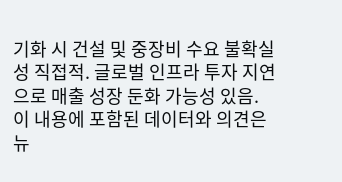기화 시 건설 및 중장비 수요 불확실성 직접적. 글로벌 인프라 투자 지연으로 매출 성장 둔화 가능성 있음.
이 내용에 포함된 데이터와 의견은 뉴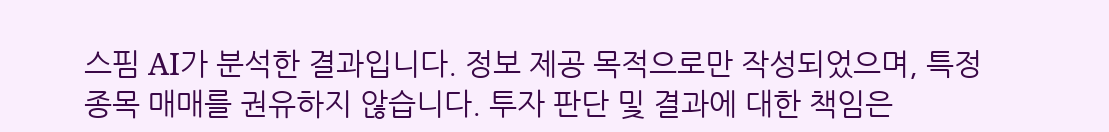스핌 AI가 분석한 결과입니다. 정보 제공 목적으로만 작성되었으며, 특정 종목 매매를 권유하지 않습니다. 투자 판단 및 결과에 대한 책임은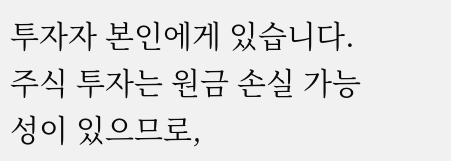투자자 본인에게 있습니다. 주식 투자는 원금 손실 가능성이 있으므로,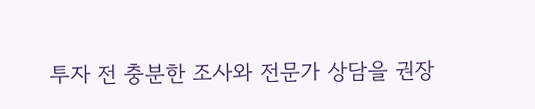투자 전 충분한 조사와 전문가 상담을 권장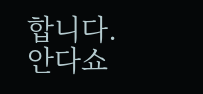합니다.
안다쇼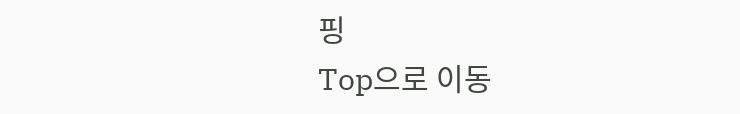핑
Top으로 이동